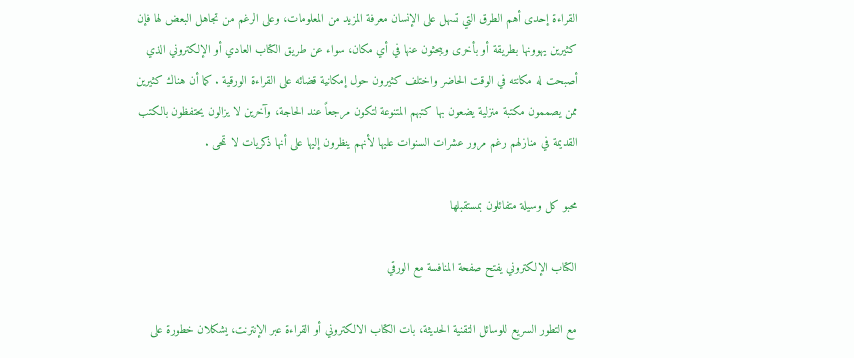القراءة إحدى أهم الطرق التي تسهل على الإنسان معرفة المزيد من المعلومات، وعلى الرغم من تجاهل البعض لها فإن كثيرين يهوونها بطريقة أو بأخرى ويبحثون عنها في أي مكان، سواء عن طريق الكتاب العادي أو الإلكتروني الذي أصبحت له مكانته في الوقت الحاضر واختلف كثيرون حول إمكانية قضائه على القراءة الورقية . كما أن هناك كثيرين ممن يصممون مكتبة منزلية يضعون بها كتبهم المتنوعة لتكون مرجعاً عند الحاجة، وآخرين لا يزالون يحتفظون بالكتب القديمة في منازلهم رغم مرور عشرات السنوات عليها لأنهم ينظرون إليها على أنها ذكريات لا تمحى .

محبو كل وسيلة متفائلون بمستقبلها

الكتاب الإلكتروني يفتح صفحة المنافسة مع الورقي

مع التطور السريع للوسائل التقنية الحديثة، بات الكتاب الالكتروني أو القراءة عبر الإنترنت، يشكلان خطورة على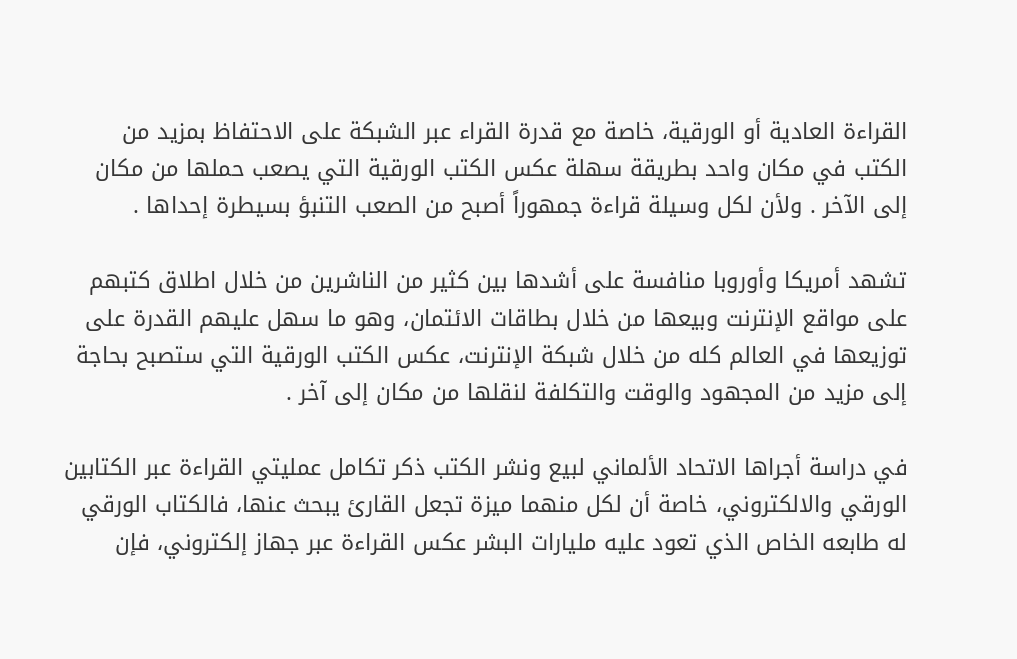القراءة العادية أو الورقية، خاصة مع قدرة القراء عبر الشبكة على الاحتفاظ بمزيد من الكتب في مكان واحد بطريقة سهلة عكس الكتب الورقية التي يصعب حملها من مكان إلى الآخر . ولأن لكل وسيلة قراءة جمهوراً أصبح من الصعب التنبؤ بسيطرة إحداها .

تشهد أمريكا وأوروبا منافسة على أشدها بين كثير من الناشرين من خلال اطلاق كتبهم على مواقع الإنترنت وبيعها من خلال بطاقات الائتمان، وهو ما سهل عليهم القدرة على توزيعها في العالم كله من خلال شبكة الإنترنت، عكس الكتب الورقية التي ستصبح بحاجة إلى مزيد من المجهود والوقت والتكلفة لنقلها من مكان إلى آخر .

في دراسة أجراها الاتحاد الألماني لبيع ونشر الكتب ذكر تكامل عمليتي القراءة عبر الكتابين الورقي والالكتروني، خاصة أن لكل منهما ميزة تجعل القارئ يبحث عنها، فالكتاب الورقي له طابعه الخاص الذي تعود عليه مليارات البشر عكس القراءة عبر جهاز إلكتروني، فإن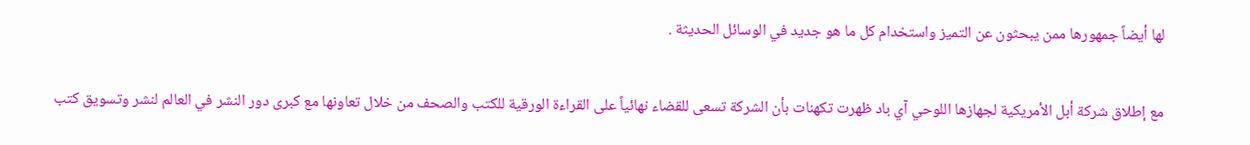لها أيضاً جمهورها ممن يبحثون عن التميز واستخدام كل ما هو جديد في الوسائل الحديثة .

مع إطلاق شركة أبل الأمريكية لجهازها اللوحي آي باد ظهرت تكهنات بأن الشركة تسعى للقضاء نهائياً على القراءة الورقية للكتب والصحف من خلال تعاونها مع كبرى دور النشر في العالم لنشر وتسويق كتب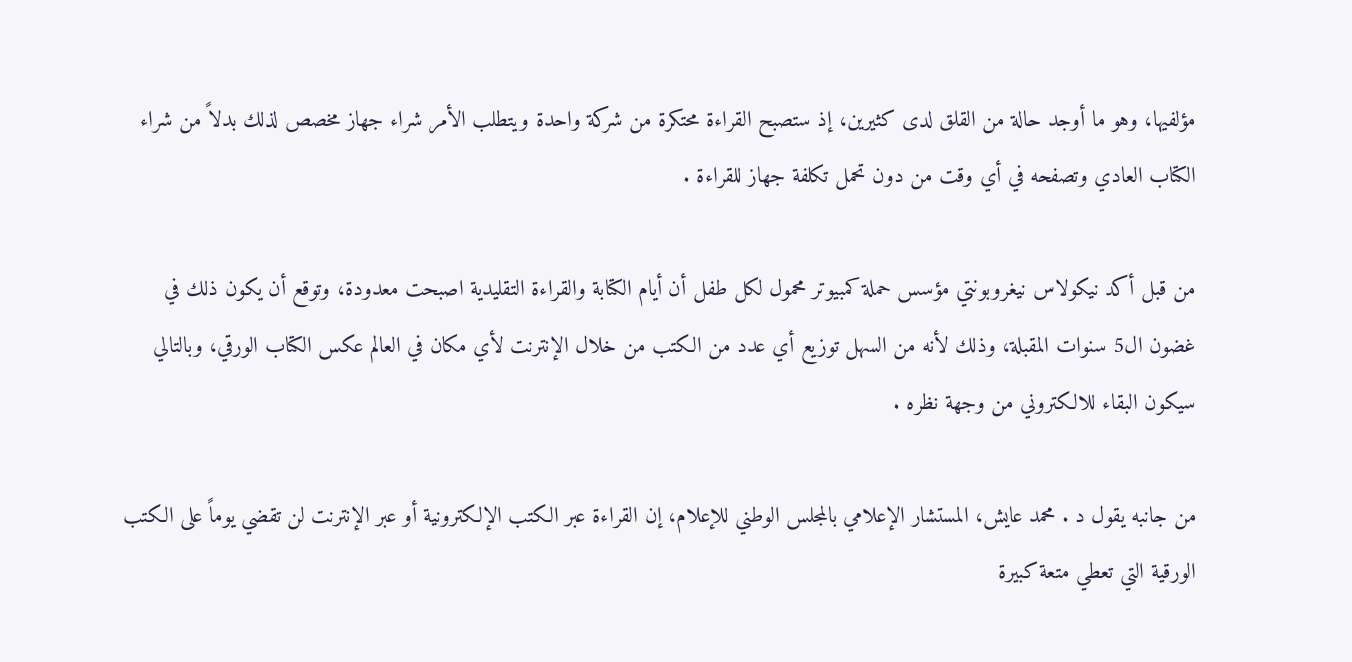مؤلفيها، وهو ما أوجد حالة من القلق لدى كثيرين، إذ ستصبح القراءة محتكرة من شركة واحدة ويتطلب الأمر شراء جهاز مخصص لذلك بدلاً من شراء الكتاب العادي وتصفحه في أي وقت من دون تحمل تكلفة جهاز للقراءة .

من قبل أكد نيكولاس نيغروبونتي مؤسس حملة كمبيوتر محمول لكل طفل أن أيام الكتابة والقراءة التقليدية اصبحت معدودة، وتوقع أن يكون ذلك في غضون ال5 سنوات المقبلة، وذلك لأنه من السهل توزيع أي عدد من الكتب من خلال الإنترنت لأي مكان في العالم عكس الكتاب الورقي، وبالتالي سيكون البقاء للالكتروني من وجهة نظره .

من جانبه يقول د . محمد عايش، المستشار الإعلامي بالمجلس الوطني للإعلام، إن القراءة عبر الكتب الإلكترونية أو عبر الإنترنت لن تقضي يوماً على الكتب الورقية التي تعطي متعة كبيرة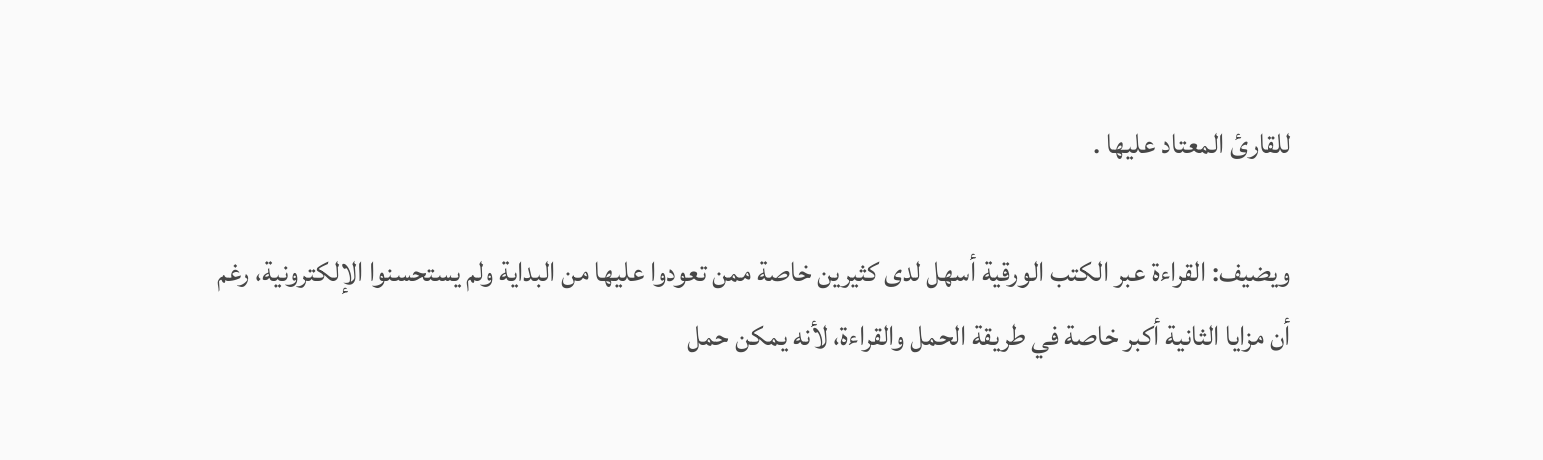للقارئ المعتاد عليها .

ويضيف: القراءة عبر الكتب الورقية أسهل لدى كثيرين خاصة ممن تعودوا عليها من البداية ولم يستحسنوا الإلكترونية، رغم أن مزايا الثانية أكبر خاصة في طريقة الحمل والقراءة، لأنه يمكن حمل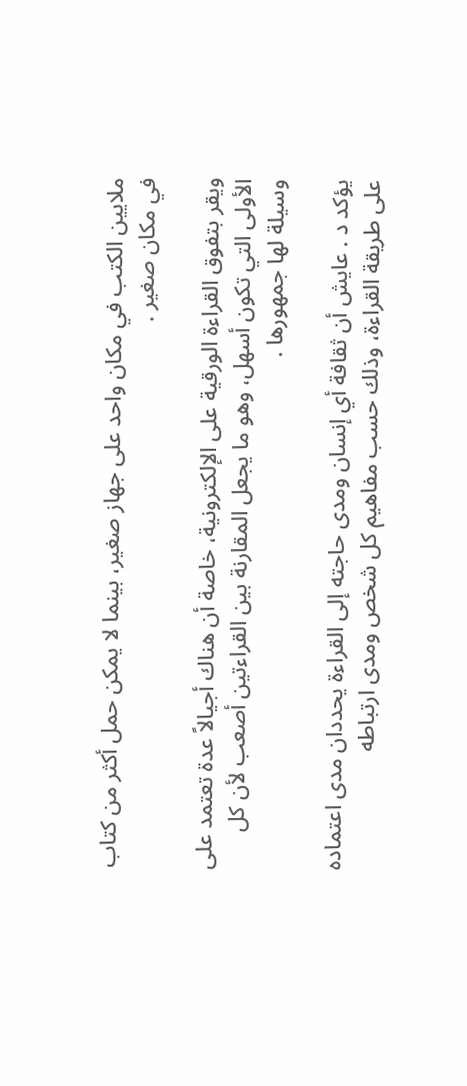ملايين الكتب في مكان واحد على جهاز صغير، بينما لا يمكن حمل أكثر من كتاب في مكان صغير .

ويقر بتفوق القراءة الورقية على الإلكترونية، خاصة أن هناك أجيالاً عدة تعتمد على الأولى التي تكون أسهل، وهو ما يجعل المقارنة بين القراءتين أصعب لأن كل وسيلة لها جمهورها .

يؤكد د . عايش أن ثقافة أي إنسان ومدى حاجته إلى القراءة يحددان مدى اعتماده على طريقة القراءة، وذلك حسب مفاهيم كل شخص ومدى ارتباطه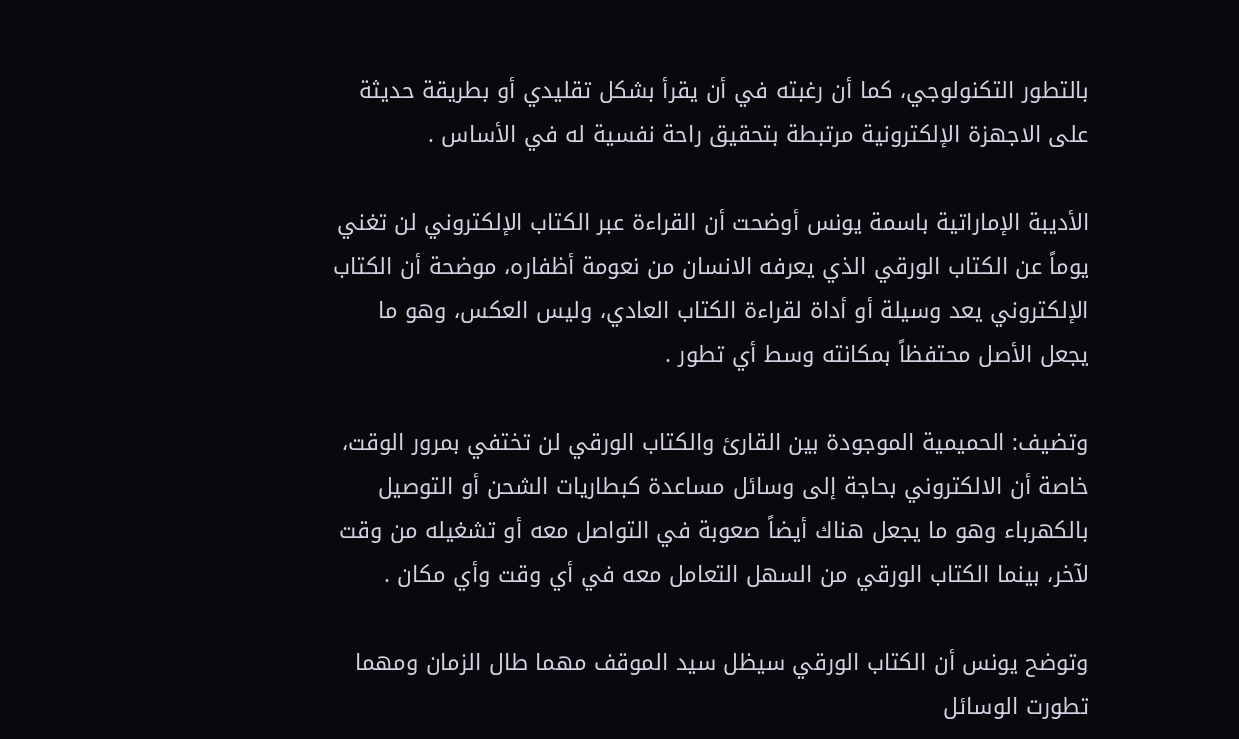بالتطور التكنولوجي، كما أن رغبته في أن يقرأ بشكل تقليدي أو بطريقة حديثة على الاجهزة الإلكترونية مرتبطة بتحقيق راحة نفسية له في الأساس .

الأديبة الإماراتية باسمة يونس أوضحت أن القراءة عبر الكتاب الإلكتروني لن تغني يوماً عن الكتاب الورقي الذي يعرفه الانسان من نعومة أظفاره، موضحة أن الكتاب الإلكتروني يعد وسيلة أو أداة لقراءة الكتاب العادي، وليس العكس، وهو ما يجعل الأصل محتفظاً بمكانته وسط أي تطور .

وتضيف: الحميمية الموجودة بين القارئ والكتاب الورقي لن تختفي بمرور الوقت، خاصة أن الالكتروني بحاجة إلى وسائل مساعدة كبطاريات الشحن أو التوصيل بالكهرباء وهو ما يجعل هناك أيضاً صعوبة في التواصل معه أو تشغيله من وقت لآخر، بينما الكتاب الورقي من السهل التعامل معه في أي وقت وأي مكان .

وتوضح يونس أن الكتاب الورقي سيظل سيد الموقف مهما طال الزمان ومهما تطورت الوسائل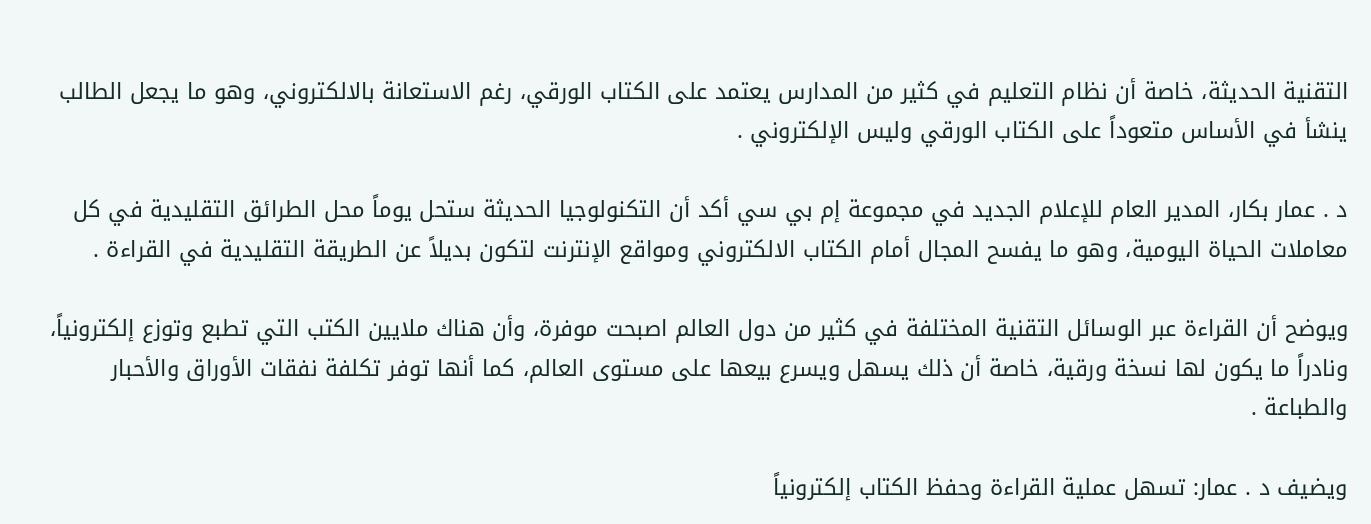التقنية الحديثة، خاصة أن نظام التعليم في كثير من المدارس يعتمد على الكتاب الورقي، رغم الاستعانة بالالكتروني، وهو ما يجعل الطالب ينشأ في الأساس متعوداً على الكتاب الورقي وليس الإلكتروني .

د . عمار بكار، المدير العام للإعلام الجديد في مجموعة إم بي سي أكد أن التكنولوجيا الحديثة ستحل يوماً محل الطرائق التقليدية في كل معاملات الحياة اليومية، وهو ما يفسح المجال أمام الكتاب الالكتروني ومواقع الإنترنت لتكون بديلاً عن الطريقة التقليدية في القراءة .

ويوضح أن القراءة عبر الوسائل التقنية المختلفة في كثير من دول العالم اصبحت موفرة، وأن هناك ملايين الكتب التي تطبع وتوزع إلكترونياً، ونادراً ما يكون لها نسخة ورقية، خاصة أن ذلك يسهل ويسرع بيعها على مستوى العالم، كما أنها توفر تكلفة نفقات الأوراق والأحبار والطباعة .

ويضيف د . عمار: تسهل عملية القراءة وحفظ الكتاب إلكترونياً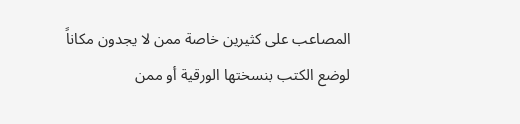المصاعب على كثيرين خاصة ممن لا يجدون مكاناً لوضع الكتب بنسختها الورقية أو ممن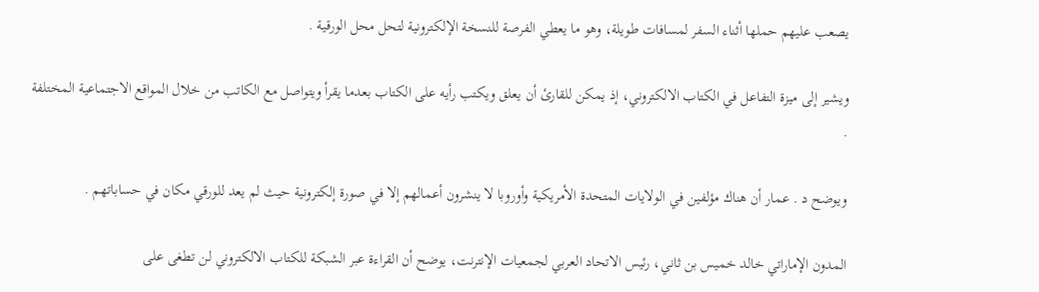يصعب عليهم حملها أثناء السفر لمسافات طويلة، وهو ما يعطي الفرصة للنسخة الإلكترونية لتحل محل الورقية .

ويشير إلى ميزة التفاعل في الكتاب الالكتروني، إذ يمكن للقارئ أن يعلق ويكتب رأيه على الكتاب بعدما يقرأ ويتواصل مع الكاتب من خلال المواقع الاجتماعية المختلفة .

ويوضح د . عمار أن هناك مؤلفين في الولايات المتحدة الأمريكية وأوروبا لا ينشرون أعمالهم إلا في صورة إلكترونية حيث لم يعد للورقي مكان في حساباتهم .

المدون الإماراتي خالد خميس بن ثاني، رئيس الاتحاد العربي لجمعيات الإنترنت، يوضح أن القراءة عبر الشبكة للكتاب الالكتروني لن تطغى على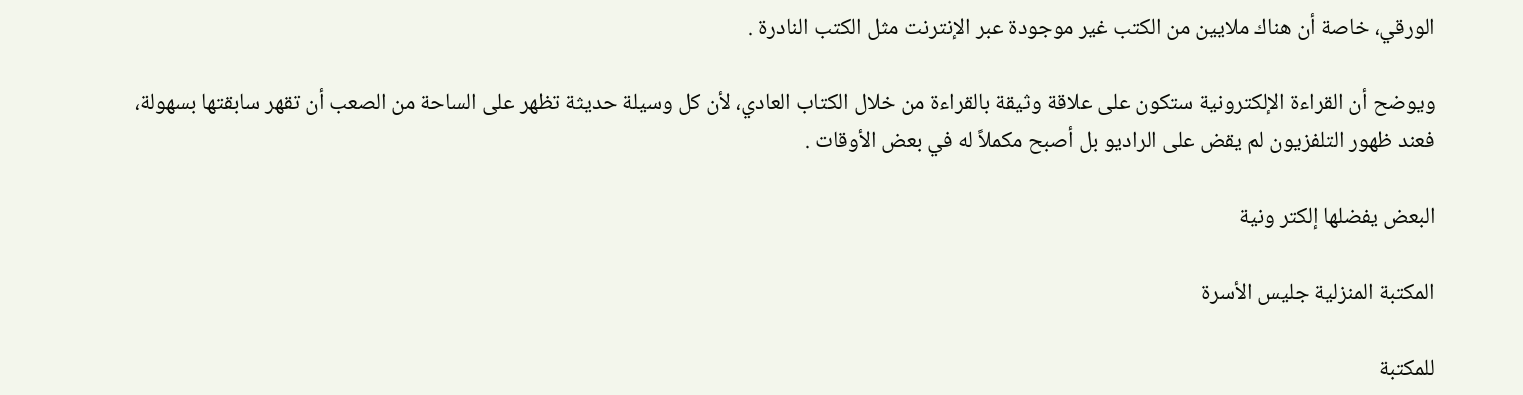الورقي، خاصة أن هناك ملايين من الكتب غير موجودة عبر الإنترنت مثل الكتب النادرة .

ويوضح أن القراءة الإلكترونية ستكون على علاقة وثيقة بالقراءة من خلال الكتاب العادي، لأن كل وسيلة حديثة تظهر على الساحة من الصعب أن تقهر سابقتها بسهولة، فعند ظهور التلفزيون لم يقض على الراديو بل أصبح مكملاً له في بعض الأوقات .

البعض يفضلها إلكتر ونية

المكتبة المنزلية جليس الأسرة

للمكتبة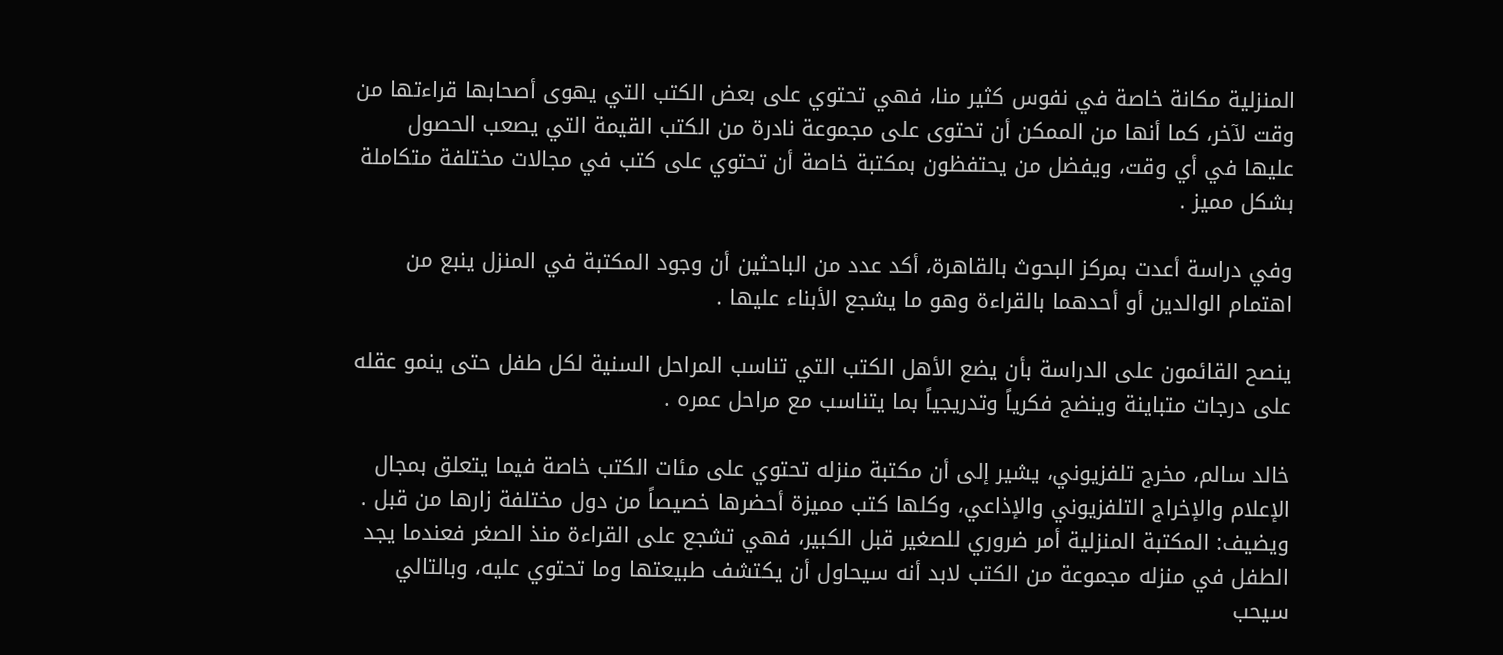المنزلية مكانة خاصة في نفوس كثير منا، فهي تحتوي على بعض الكتب التي يهوى أصحابها قراءتها من وقت لآخر، كما أنها من الممكن أن تحتوى على مجموعة نادرة من الكتب القيمة التي يصعب الحصول عليها في أي وقت، ويفضل من يحتفظون بمكتبة خاصة أن تحتوي على كتب في مجالات مختلفة متكاملة بشكل مميز .

وفي دراسة أعدت بمركز البحوث بالقاهرة، أكد عدد من الباحثين أن وجود المكتبة في المنزل ينبع من اهتمام الوالدين أو أحدهما بالقراءة وهو ما يشجع الأبناء عليها .

ينصح القائمون على الدراسة بأن يضع الأهل الكتب التي تناسب المراحل السنية لكل طفل حتى ينمو عقله على درجات متباينة وينضج فكرياً وتدريجياً بما يتناسب مع مراحل عمره .

خالد سالم، مخرج تلفزيوني، يشير إلى أن مكتبة منزله تحتوي على مئات الكتب خاصة فيما يتعلق بمجال الإعلام والإخراج التلفزيوني والإذاعي، وكلها كتب مميزة أحضرها خصيصاً من دول مختلفة زارها من قبل . ويضيف: المكتبة المنزلية أمر ضروري للصغير قبل الكبير، فهي تشجع على القراءة منذ الصغر فعندما يجد الطفل في منزله مجموعة من الكتب لابد أنه سيحاول أن يكتشف طبيعتها وما تحتوي عليه، وبالتالي سيحب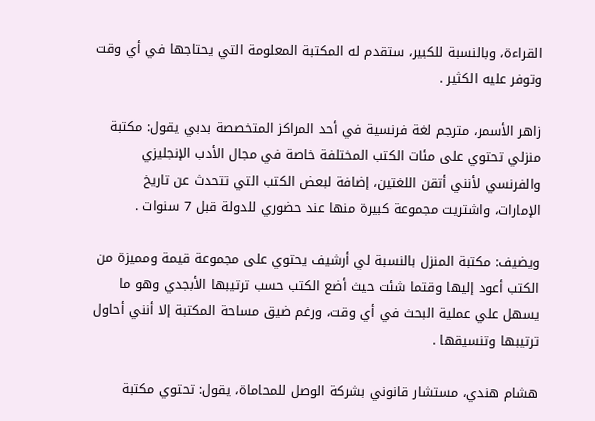القراءة، وبالنسبة للكبير، ستقدم له المكتبة المعلومة التي يحتاجها في أي وقت وتوفر عليه الكثير .

زاهر الأسمر، مترجم لغة فرنسية في أحد المراكز المتخصصة بدبي يقول: مكتبة منزلي تحتوي على مئات الكتب المختلفة خاصة في مجال الأدب الإنجليزي والفرنسي لأنني أتقن اللغتين، إضافة لبعض الكتب التي تتحدث عن تاريخ الإمارات، واشتريت مجموعة كبيرة منها عند حضوري للدولة قبل 7 سنوات .

ويضيف: مكتبة المنزل بالنسبة لي أرشيف يحتوي على مجموعة قيمة ومميزة من الكتب أعود إليها وقتما شئت حيث أضع الكتب حسب ترتيبها الأبجدي وهو ما يسهل علي عملية البحث في أي وقت، ورغم ضيق مساحة المكتبة إلا أنني أحاول ترتيبها وتنسيقها .

هشام هندي، مستشار قانوني بشركة الوصل للمحاماة، يقول: تحتوي مكتبة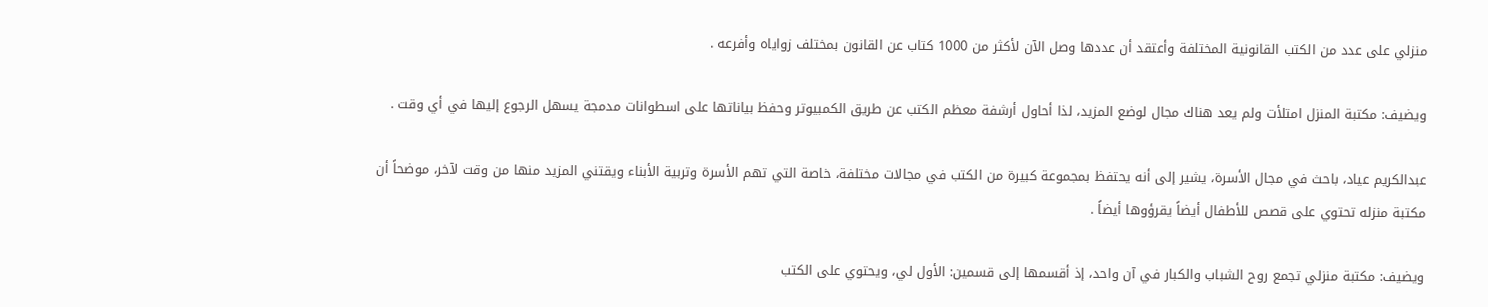منزلي على عدد من الكتب القانونية المختلفة وأعتقد أن عددها وصل الآن لأكثر من 1000 كتاب عن القانون بمختلف زواياه وأفرعه .

ويضيف: مكتبة المنزل امتلأت ولم يعد هناك مجال لوضع المزيد، لذا أحاول أرشفة معظم الكتب عن طريق الكمبيوتر وحفظ بياناتها على اسطوانات مدمجة يسهل الرجوع إليها في أي وقت .

عبدالكريم عياد، باحث في مجال الأسرة، يشير إلى أنه يحتفظ بمجموعة كبيرة من الكتب في مجالات مختلفة، خاصة التي تهم الأسرة وتربية الأبناء ويقتني المزيد منها من وقت لآخر، موضحاً أن مكتبة منزله تحتوي على قصص للأطفال أيضاً يقرؤوها أيضاً .

ويضيف: مكتبة منزلي تجمع روح الشباب والكبار في آن واحد، إذ أقسمها إلى قسمين: الأول لي، ويحتوي على الكتب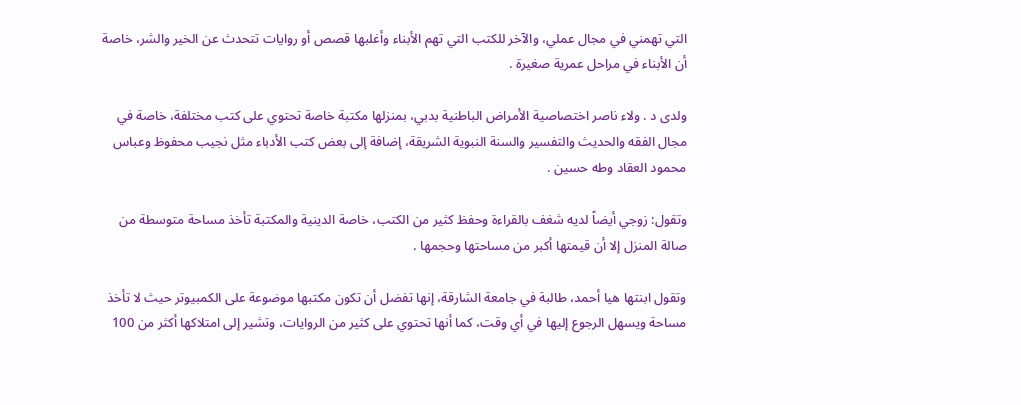التي تهمني في مجال عملي، والآخر للكتب التي تهم الأبناء وأغلبها قصص أو روايات تتحدث عن الخير والشر، خاصة أن الأبناء في مراحل عمرية صغيرة .

ولدى د . ولاء ناصر اختصاصية الأمراض الباطنية بدبي، بمنزلها مكتبة خاصة تحتوي على كتب مختلفة، خاصة في مجال الفقه والحديث والتفسير والسنة النبوية الشريقة، إضافة إلى بعض كتب الأدباء مثل نجيب محفوظ وعباس محمود العقاد وطه حسين .

وتقول: زوجي أيضاً لديه شغف بالقراءة وحفظ كثير من الكتب، خاصة الدينية والمكتبة تأخذ مساحة متوسطة من صالة المنزل إلا أن قيمتها أكبر من مساحتها وحجمها .

وتقول ابنتها هيا أحمد، طالبة في جامعة الشارقة، إنها تفضل أن تكون مكتبها موضوعة على الكمبيوتر حيث لا تأخذ مساحة ويسهل الرجوع إليها في أي وقت، كما أنها تحتوي على كثير من الروايات، وتشير إلى امتلاكها أكثر من 100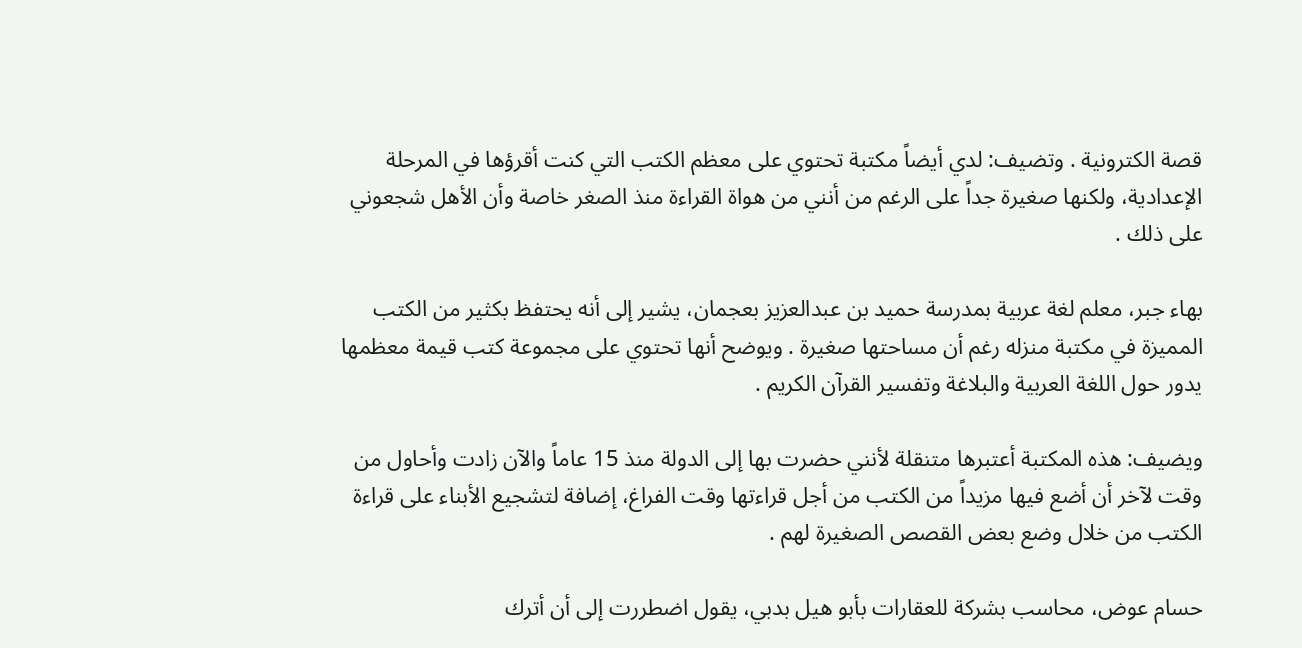قصة الكترونية . وتضيف: لدي أيضاً مكتبة تحتوي على معظم الكتب التي كنت أقرؤها في المرحلة الإعدادية، ولكنها صغيرة جداً على الرغم من أنني من هواة القراءة منذ الصغر خاصة وأن الأهل شجعوني على ذلك .

بهاء جبر، معلم لغة عربية بمدرسة حميد بن عبدالعزيز بعجمان، يشير إلى أنه يحتفظ بكثير من الكتب المميزة في مكتبة منزله رغم أن مساحتها صغيرة . ويوضح أنها تحتوي على مجموعة كتب قيمة معظمها يدور حول اللغة العربية والبلاغة وتفسير القرآن الكريم .

ويضيف: هذه المكتبة أعتبرها متنقلة لأنني حضرت بها إلى الدولة منذ 15 عاماً والآن زادت وأحاول من وقت لآخر أن أضع فيها مزيداً من الكتب من أجل قراءتها وقت الفراغ، إضافة لتشجيع الأبناء على قراءة الكتب من خلال وضع بعض القصص الصغيرة لهم .

حسام عوض، محاسب بشركة للعقارات بأبو هيل بدبي، يقول اضطررت إلى أن أترك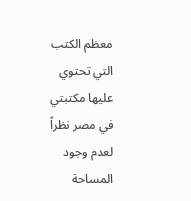معظم الكتب التي تحتوي عليها مكتبتي في مصر نظراً لعدم وجود المساحة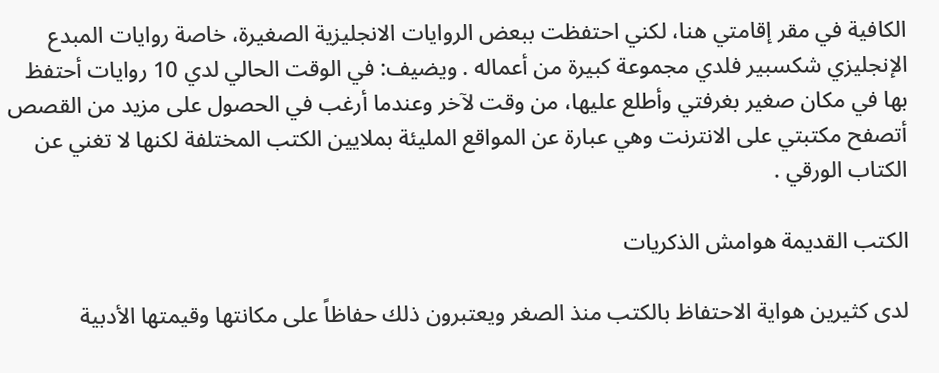الكافية في مقر إقامتي هنا، لكني احتفظت ببعض الروايات الانجليزية الصغيرة، خاصة روايات المبدع الإنجليزي شكسبير فلدي مجموعة كبيرة من أعماله . ويضيف: في الوقت الحالي لدي 10 روايات أحتفظ بها في مكان صغير بغرفتي وأطلع عليها، من وقت لآخر وعندما أرغب في الحصول على مزيد من القصص أتصفح مكتبتي على الانترنت وهي عبارة عن المواقع المليئة بملايين الكتب المختلفة لكنها لا تغني عن الكتاب الورقي .

الكتب القديمة هوامش الذكريات

لدى كثيرين هواية الاحتفاظ بالكتب منذ الصغر ويعتبرون ذلك حفاظاً على مكانتها وقيمتها الأدبية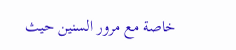خاصة مع مرور السنين حيث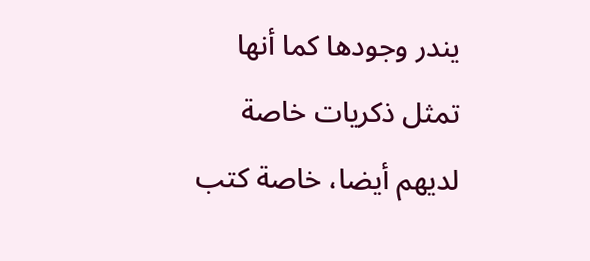يندر وجودها كما أنها تمثل ذكريات خاصة لديهم أيضا، خاصة كتب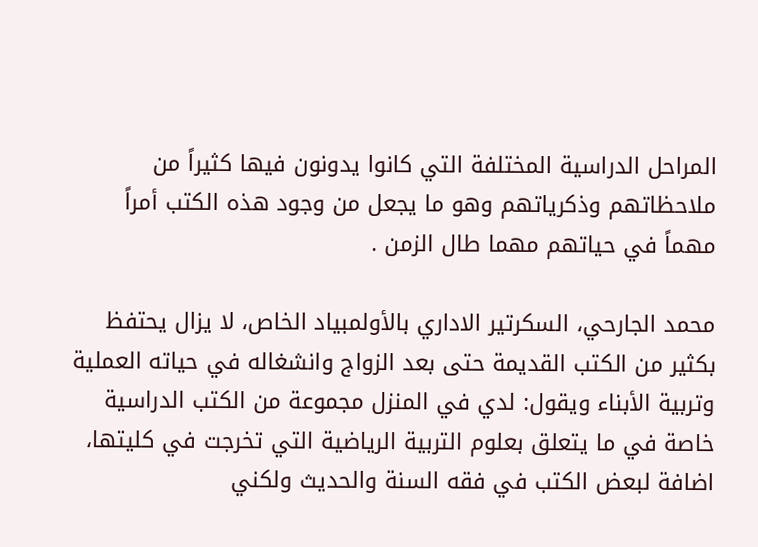المراحل الدراسية المختلفة التي كانوا يدونون فيها كثيراً من ملاحظاتهم وذكرياتهم وهو ما يجعل من وجود هذه الكتب أمراً مهماً في حياتهم مهما طال الزمن .

محمد الجارحي، السكرتير الاداري بالأولمبياد الخاص، لا يزال يحتفظ بكثير من الكتب القديمة حتى بعد الزواج وانشغاله في حياته العملية وتربية الأبناء ويقول: لدي في المنزل مجموعة من الكتب الدراسية خاصة في ما يتعلق بعلوم التربية الرياضية التي تخرجت في كليتها، اضافة لبعض الكتب في فقه السنة والحديث ولكني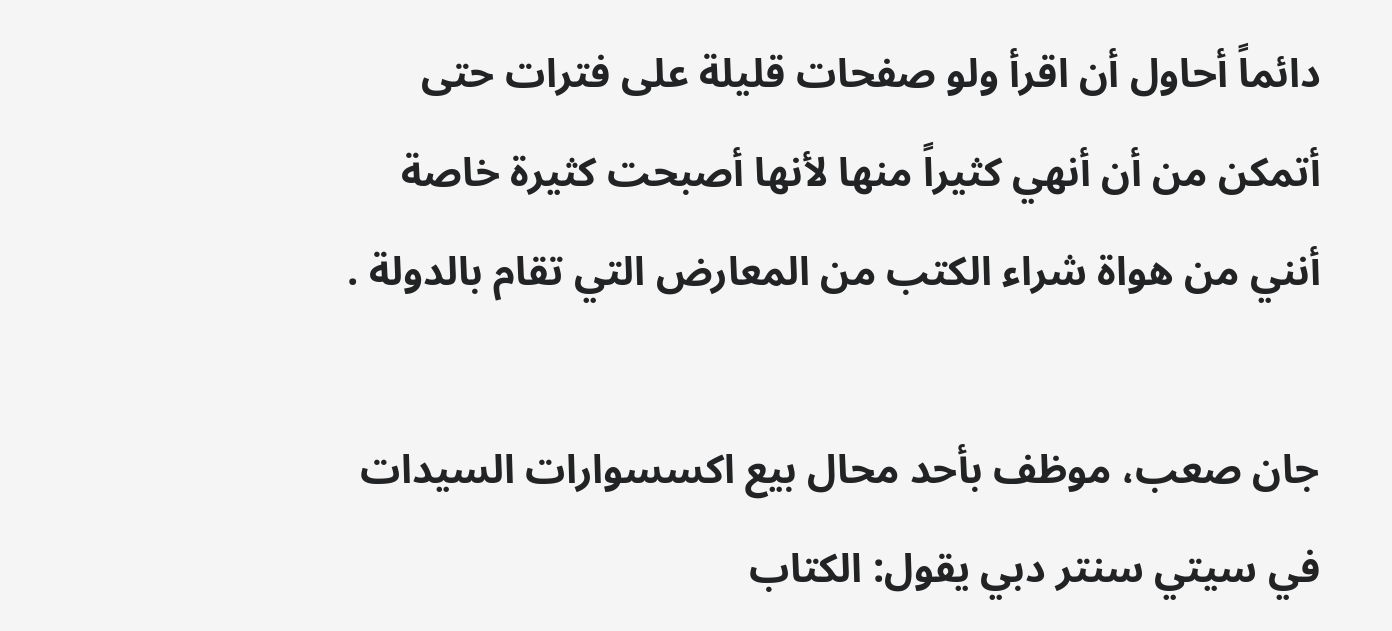دائماً أحاول أن اقرأ ولو صفحات قليلة على فترات حتى أتمكن من أن أنهي كثيراً منها لأنها أصبحت كثيرة خاصة أنني من هواة شراء الكتب من المعارض التي تقام بالدولة .

جان صعب، موظف بأحد محال بيع اكسسوارات السيدات في سيتي سنتر دبي يقول: الكتاب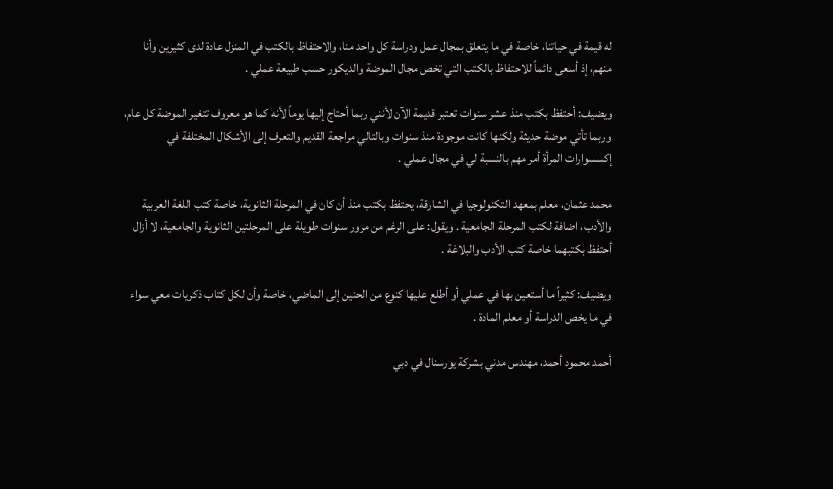له قيمة في حياتنا، خاصة في ما يتعلق بمجال عمل ودراسة كل واحد منا، والاحتفاظ بالكتب في المنزل عادة لدى كثيرين وأنا منهم، إذ أسعى دائماً للاحتفاظ بالكتب التي تخص مجال الموضة والديكور حسب طبيعة عملي .

ويضيف: أحتفظ بكتب منذ عشر سنوات تعتبر قديمة الآن لأنني ربما أحتاج إليها يوماً لأنه كما هو معروف تتغير الموضة كل عام، وربما تأتي موضة حديثة ولكنها كانت موجودة منذ سنوات وبالتالي مراجعة القديم والتعرف إلى الأشكال المختلفة في إكسسوارات المرأة أمر مهم بالنسبة لي في مجال عملي .

محمد عثمان، معلم بمعهد التكنولوجيا في الشارقة، يحتفظ بكتب منذ أن كان في المرحلة الثانوية، خاصة كتب اللغة العربية والأدب، اضافة لكتب المرحلة الجامعية . ويقول: على الرغم من مرور سنوات طويلة على المرحلتين الثانوية والجامعية، لا أزال أحتفظ بكتبهما خاصة كتب الأدب والبلاغة .

ويضيف: كثيراً ما أستعين بها في عملي أو أطلع عليها كنوع من الحنين إلى الماضي، خاصة وأن لكل كتاب ذكريات معي سواء في ما يخص الدراسة أو معلم المادة .

أحمد محمود أحمد، مهندس مدني بشركة يورسنال في دبي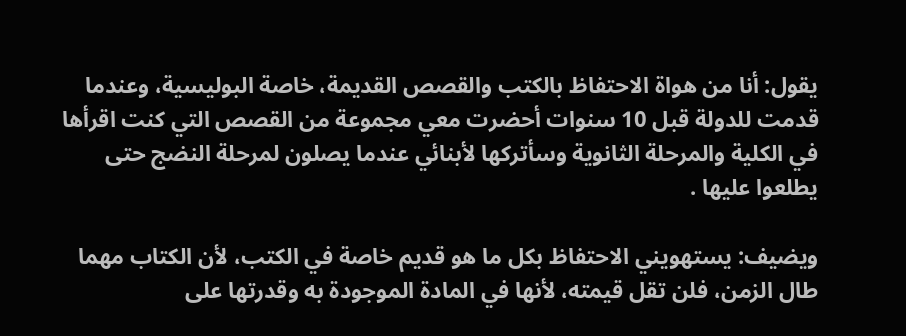يقول: أنا من هواة الاحتفاظ بالكتب والقصص القديمة، خاصة البوليسية، وعندما قدمت للدولة قبل 10 سنوات أحضرت معي مجموعة من القصص التي كنت اقرأها في الكلية والمرحلة الثانوية وسأتركها لأبنائي عندما يصلون لمرحلة النضج حتى يطلعوا عليها .

ويضيف: يستهويني الاحتفاظ بكل ما هو قديم خاصة في الكتب، لأن الكتاب مهما طال الزمن، فلن تقل قيمته، لأنها في المادة الموجودة به وقدرتها على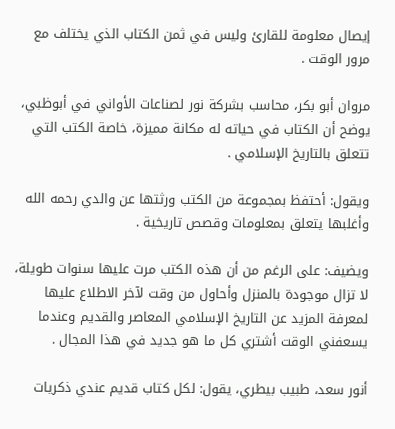إيصال معلومة للقارئ وليس في ثمن الكتاب الذي يختلف مع مرور الوقت .

مروان أبو بكر، محاسب بشركة نور لصناعات الأواني في أبوظبي، يوضح أن الكتاب في حياته له مكانة مميزة، خاصة الكتب التي تتعلق بالتاريخ الإسلامي .

ويقول: أحتفظ بمجموعة من الكتب ورثتها عن والدي رحمه الله وأغلبها يتعلق بمعلومات وقصص تاريخية .

ويضيف: على الرغم من أن هذه الكتب مرت عليها سنوات طويلة، لا تزال موجودة بالمنزل وأحاول من وقت لآخر الاطلاع عليها لمعرفة المزيد عن التاريخ الإسلامي المعاصر والقديم وعندما يسعفني الوقت أشتري كل ما هو جديد في هذا المجال .

أنور سعد، طبيب بيطري، يقول: لكل كتاب قديم عندي ذكريات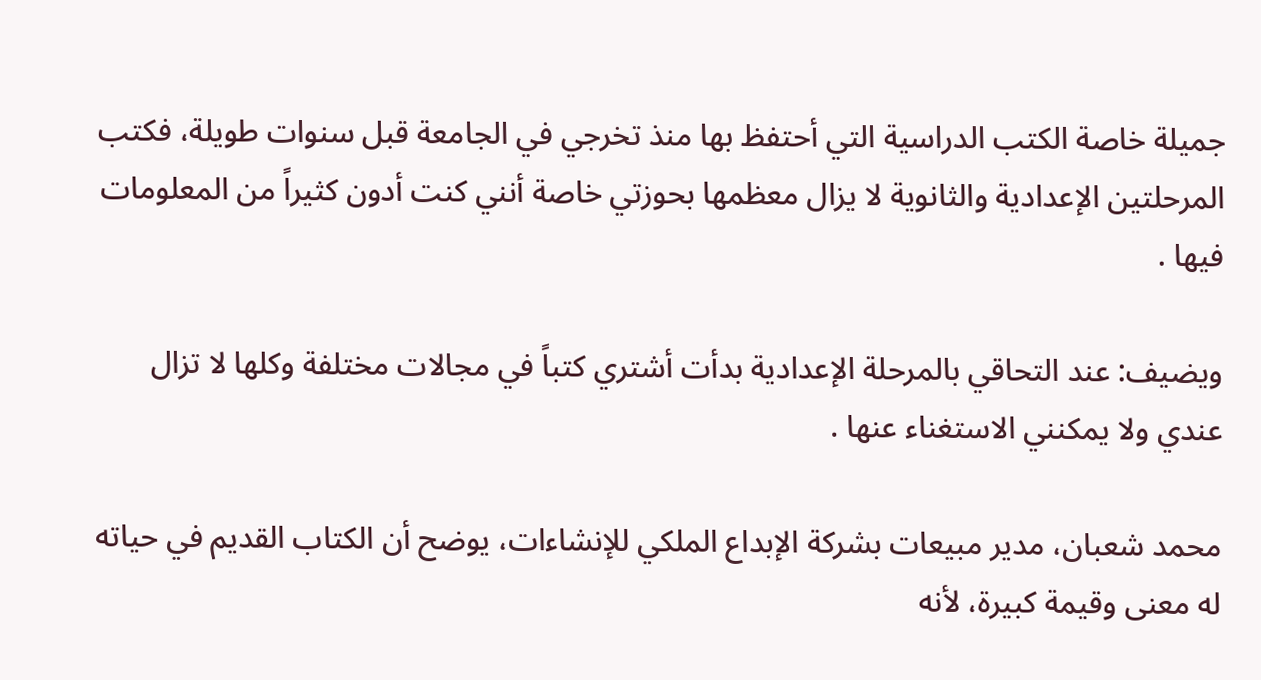جميلة خاصة الكتب الدراسية التي أحتفظ بها منذ تخرجي في الجامعة قبل سنوات طويلة، فكتب المرحلتين الإعدادية والثانوية لا يزال معظمها بحوزتي خاصة أنني كنت أدون كثيراً من المعلومات فيها .

ويضيف: عند التحاقي بالمرحلة الإعدادية بدأت أشتري كتباً في مجالات مختلفة وكلها لا تزال عندي ولا يمكنني الاستغناء عنها .

محمد شعبان، مدير مبيعات بشركة الإبداع الملكي للإنشاءات، يوضح أن الكتاب القديم في حياته له معنى وقيمة كبيرة، لأنه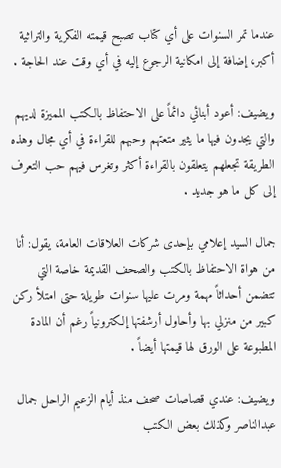عندما تمر السنوات على أي كتاب تصبح قيمته الفكرية والتراثية أكبر، إضافة إلى امكانية الرجوع إليه في أي وقت عند الحاجة .

ويضيف: أعود أبنائي دائماً على الاحتفاظ بالكتب المميزة لديهم والتي يجدون فيها ما يثير متعتهم وحبهم للقراءة في أي مجال وهذه الطريقة تجعلهم يتعلقون بالقراءة أكثر وتغرس فيهم حب التعرف إلى كل ما هو جديد .

جمال السيد إعلامي بإحدى شركات العلاقات العامة، يقول: أنا من هواة الاحتفاظ بالكتب والصحف القديمة خاصة التي تتضمن أحداثاً مهمة ومرت عليها سنوات طويلة حتى امتلأ ركن كبير من منزلي بها وأحاول أرشفتها إلكترونياً رغم أن المادة المطبوعة على الورق لها قيمتها أيضاً .

ويضيف: عندي قصاصات صحف منذ أيام الزعيم الراحل جمال عبدالناصر وكذلك بعض الكتب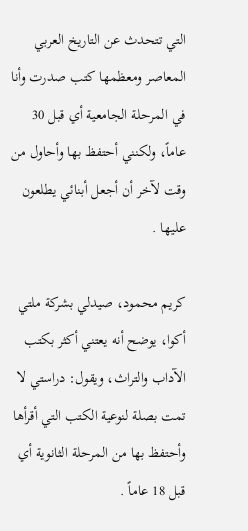التي تتحدث عن التاريخ العربي المعاصر ومعظمها كتب صدرت وأنا في المرحلة الجامعية أي قبل 30 عاماً، ولكنني أحتفظ بها وأحاول من وقت لآخر أن أجعل أبنائي يطلعون عليها .

كريم محمود، صيدلي بشركة ملتي أكوا، يوضح أنه يعتني أكثر بكتب الآداب والتراث، ويقول: دراستي لا تمت بصلة لنوعية الكتب التي أقرأها وأحتفظ بها من المرحلة الثانوية أي قبل 18 عاماً .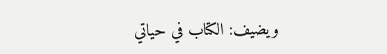ويضيف: الكتاب في حياتي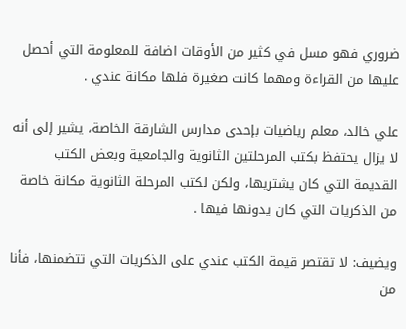ضروري فهو مسل في كثير من الأوقات اضافة للمعلومة التي أحصل عليها من القراءة ومهما كانت صغيرة فلها مكانة عندي .

علي خالد، معلم رياضيات بإحدى مدارس الشارقة الخاصة، يشير إلى أنه لا يزال يحتفظ بكتب المرحلتين الثانوية والجامعية وبعض الكتب القديمة التي كان يشتريها، ولكن لكتب المرحلة الثانوية مكانة خاصة من الذكريات التي كان يدونها فيها .

ويضيف: لا تقتصر قيمة الكتب عندي على الذكريات التي تتضمنها، فأنا من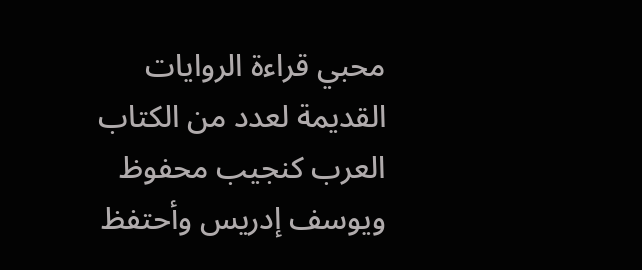محبي قراءة الروايات القديمة لعدد من الكتاب العرب كنجيب محفوظ ويوسف إدريس وأحتفظ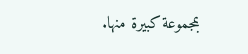بمجموعة كبيرة منها.